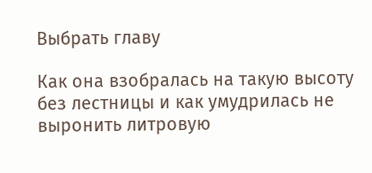Выбрать главу

Как она взобралась на такую высоту без лестницы и как умудрилась не выронить литровую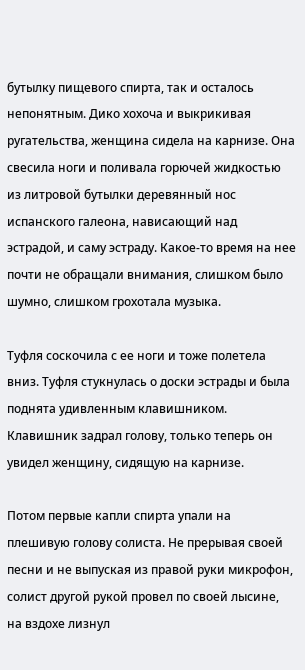бутылку пищевого спирта, так и осталось непонятным. Дико хохоча и выкрикивая ругательства, женщина сидела на карнизе. Она свесила ноги и поливала горючей жидкостью из литровой бутылки деревянный нос испанского галеона, нависающий над эстрадой, и саму эстраду. Какое-то время на нее почти не обращали внимания, слишком было шумно, слишком грохотала музыка.

Туфля соскочила с ее ноги и тоже полетела вниз. Туфля стукнулась о доски эстрады и была поднята удивленным клавишником. Клавишник задрал голову, только теперь он увидел женщину, сидящую на карнизе.

Потом первые капли спирта упали на плешивую голову солиста. Не прерывая своей песни и не выпуская из правой руки микрофон, солист другой рукой провел по своей лысине, на вздохе лизнул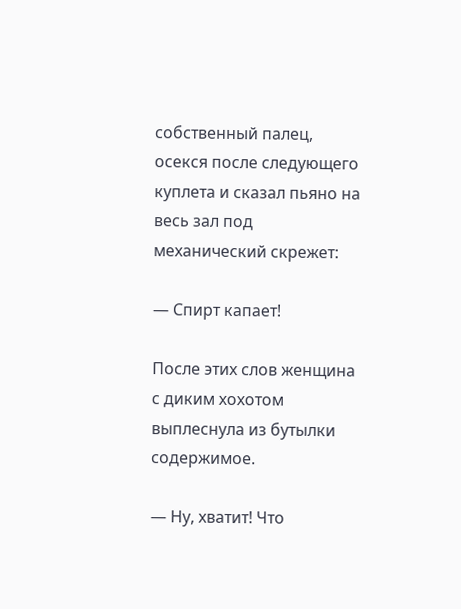собственный палец, осекся после следующего куплета и сказал пьяно на весь зал под механический скрежет:

— Спирт капает!

После этих слов женщина с диким хохотом выплеснула из бутылки содержимое.

— Ну, хватит! Что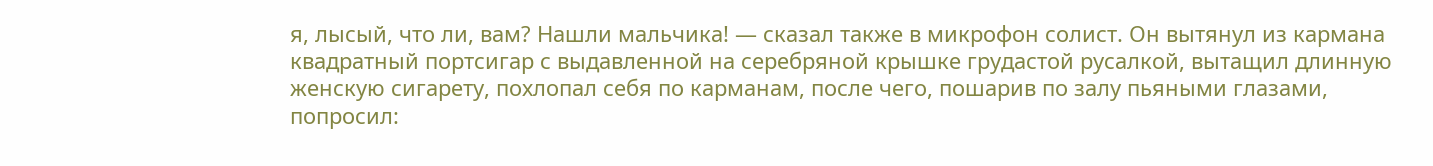я, лысый, что ли, вам? Нашли мальчика! — сказал также в микрофон солист. Он вытянул из кармана квадратный портсигар с выдавленной на серебряной крышке грудастой русалкой, вытащил длинную женскую сигарету, похлопал себя по карманам, после чего, пошарив по залу пьяными глазами, попросил: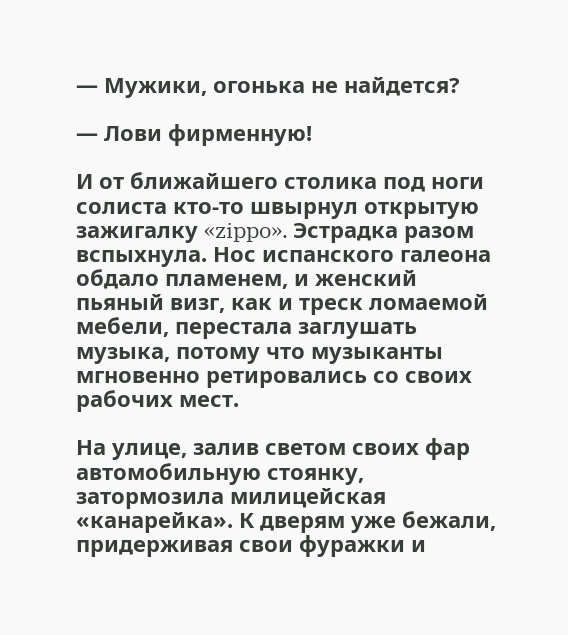— Мужики, огонька не найдется?

— Лови фирменную!

И от ближайшего столика под ноги солиста кто-то швырнул открытую зажигалку «zippo». Эстрадка разом вспыхнула. Нос испанского галеона обдало пламенем, и женский пьяный визг, как и треск ломаемой мебели, перестала заглушать музыка, потому что музыканты мгновенно ретировались со своих рабочих мест.

На улице, залив светом своих фар автомобильную стоянку, затормозила милицейская «канарейка». К дверям уже бежали, придерживая свои фуражки и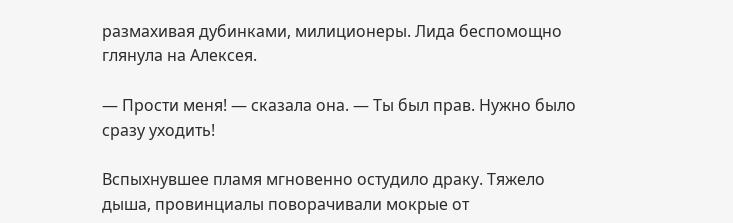размахивая дубинками, милиционеры. Лида беспомощно глянула на Алексея.

— Прости меня! — сказала она. — Ты был прав. Нужно было сразу уходить!

Вспыхнувшее пламя мгновенно остудило драку. Тяжело дыша, провинциалы поворачивали мокрые от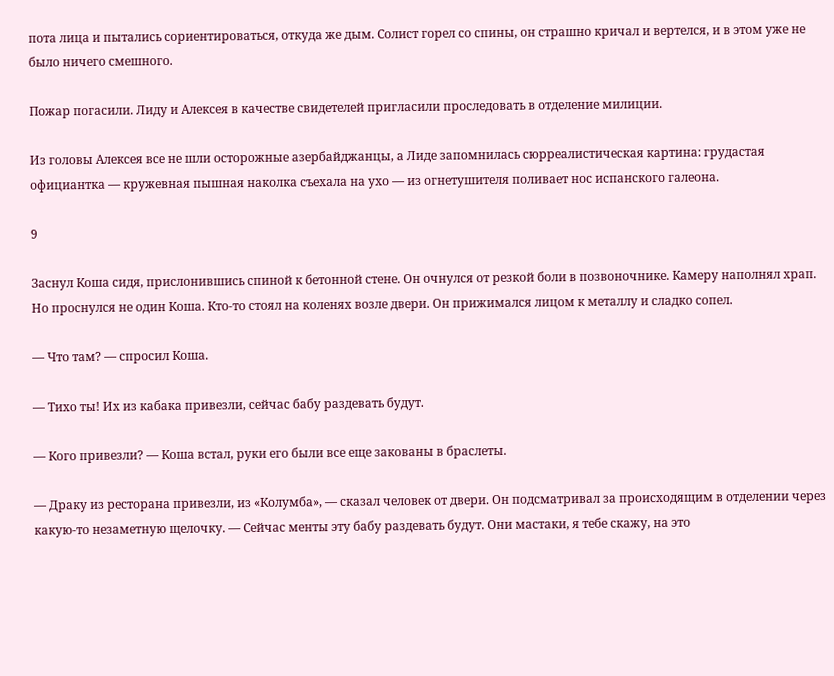пота лица и пытались сориентироваться, откуда же дым. Солист горел со спины, он страшно кричал и вертелся, и в этом уже не было ничего смешного.

Пожар погасили. Лиду и Алексея в качестве свидетелей пригласили проследовать в отделение милиции.

Из головы Алексея все не шли осторожные азербайджанцы, а Лиде запомнилась сюрреалистическая картина: грудастая официантка — кружевная пышная наколка съехала на ухо — из огнетушителя поливает нос испанского галеона.

9

Заснул Коша сидя, прислонившись спиной к бетонной стене. Он очнулся от резкой боли в позвоночнике. Камеру наполнял храп. Но проснулся не один Коша. Кто-то стоял на коленях возле двери. Он прижимался лицом к металлу и сладко сопел.

— Что там? — спросил Коша.

— Тихо ты! Их из кабака привезли, сейчас бабу раздевать будут.

— Кого привезли? — Коша встал, руки его были все еще закованы в браслеты.

— Драку из ресторана привезли, из «Колумба», — сказал человек от двери. Он подсматривал за происходящим в отделении через какую-то незаметную щелочку. — Сейчас менты эту бабу раздевать будут. Они мастаки, я тебе скажу, на это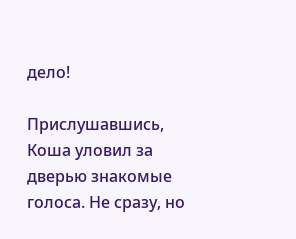дело!

Прислушавшись, Коша уловил за дверью знакомые голоса. Не сразу, но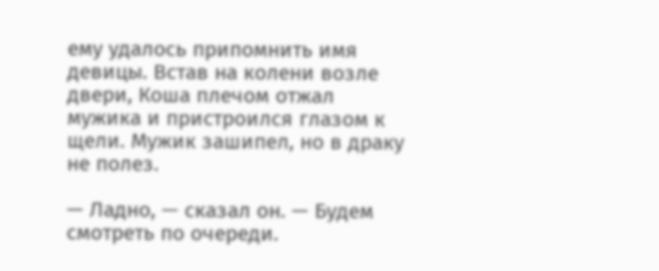ему удалось припомнить имя девицы. Встав на колени возле двери, Коша плечом отжал мужика и пристроился глазом к щели. Мужик зашипел, но в драку не полез.

— Ладно, — сказал он. — Будем смотреть по очереди.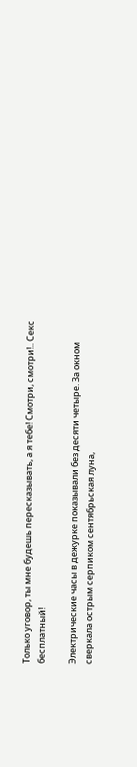Только уговор, ты мне будешь пересказывать, а я тебе! Смотри, смотри!.. Секс бесплатный!

Электрические часы в дежурке показывали без десяти четыре. За окном сверкала острым серпиком сентябрьская луна,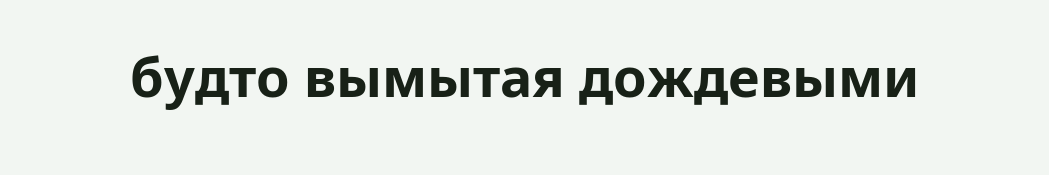будто вымытая дождевыми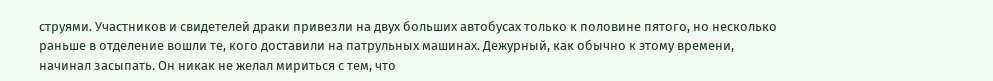струями. Участников и свидетелей драки привезли на двух больших автобусах только к половине пятого, но несколько раньше в отделение вошли те, кого доставили на патрульных машинах. Дежурный, как обычно к этому времени, начинал засыпать. Он никак не желал мириться с тем, что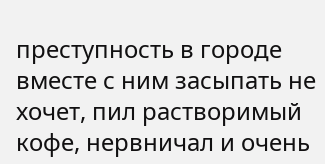преступность в городе вместе с ним засыпать не хочет, пил растворимый кофе, нервничал и очень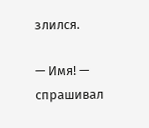злился.

— Имя! — спрашивал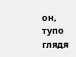он, тупо глядя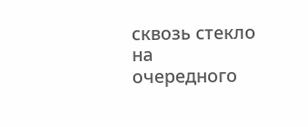сквозь стекло на очередного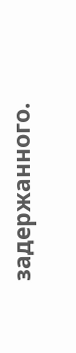задержанного.